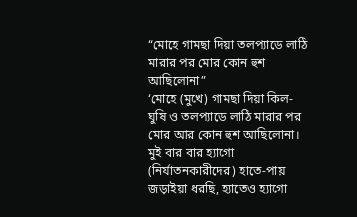“মোহে গামছা দিয়া তলপ্যাডে লাঠি
মারার পর মোর কোন হুশ আছিলোনা”
‘মোহে (মুখে) গামছা দিয়া কিল-ঘুষি ও তলপ্যাডে লাঠি মারার পর মোর আর কোন হুশ আছিলোনা। মুই বার বার হ্যাগো (নির্যাতনকারীদের) হাতে-পায় জড়াইয়া ধরছি, হ্যাতেও হ্যাগো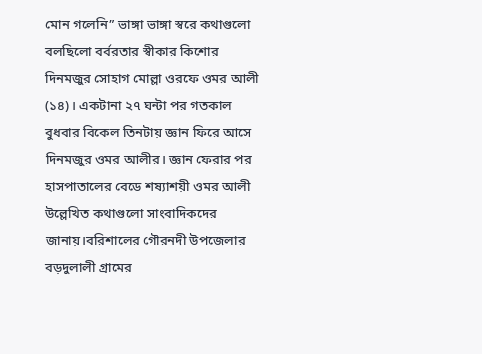মোন গলেনি” ভাঙ্গা ভাঙ্গা স্বরে কথাগুলো বলছিলো বর্বরতার স্বীকার কিশোর দিনমজুর সোহাগ মোল্লা ওরফে ওমর আলী (১৪)। একটানা ২৭ ঘন্টা পর গতকাল বুধবার বিকেল তিনটায় জ্ঞান ফিরে আসে দিনমজুর ওমর আলীর। জ্ঞান ফেরার পর হাসপাতালের বেডে শষ্যাশয়ী ওমর আলী উল্লেখিত কথাগুলো সাংবাদিকদের জানায়।বরিশালের গৌরনদী উপজেলার বড়দুলালী গ্রামের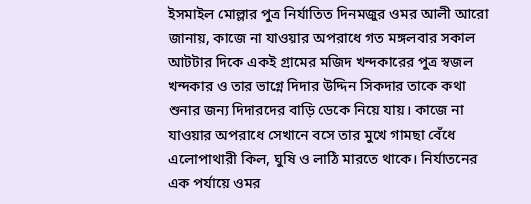ইসমাইল মোল্লার পুত্র নির্যাতিত দিনমজুর ওমর আলী আরো জানায়, কাজে না যাওয়ার অপরাধে গত মঙ্গলবার সকাল আটটার দিকে একই গ্রামের মজিদ খন্দকারের পুত্র স্বজল খন্দকার ও তার ভাগ্নে দিদার উদ্দিন সিকদার তাকে কথা শুনার জন্য দিদারদের বাড়ি ডেকে নিয়ে যায়। কাজে না যাওয়ার অপরাধে সেখানে বসে তার মুখে গামছা বেঁধে এলোপাথারী কিল, ঘুষি ও লাঠি মারতে থাকে। নির্যাতনের এক পর্যায়ে ওমর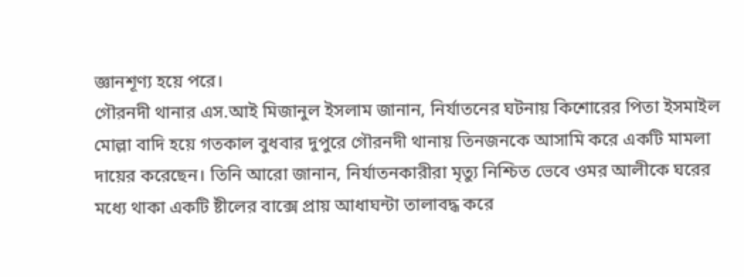জ্ঞানশূণ্য হয়ে পরে।
গৌরনদী থানার এস.আই মিজানুল ইসলাম জানান, নির্যাতনের ঘটনায় কিশোরের পিতা ইসমাইল মোল্লা বাদি হয়ে গতকাল বুধবার দুপুরে গৌরনদী থানায় তিনজনকে আসামি করে একটি মামলা দায়ের করেছেন। তিনি আরো জানান, নির্যাতনকারীরা মৃত্যু নিশ্চিত ভেবে ওমর আলীকে ঘরের মধ্যে থাকা একটি ষ্টীলের বাক্সে প্রায় আধাঘন্টা তালাবদ্ধ করে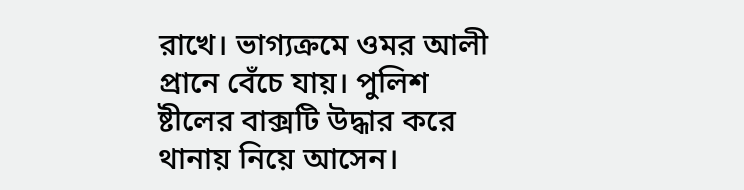রাখে। ভাগ্যক্রমে ওমর আলী প্রানে বেঁচে যায়। পুলিশ ষ্টীলের বাক্সটি উদ্ধার করে থানায় নিয়ে আসেন।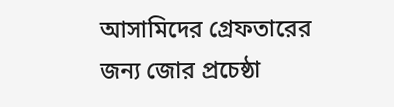আসামিদের গ্রেফতারের জন্য জোর প্রচেষ্ঠা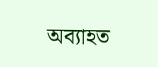অব্যাহত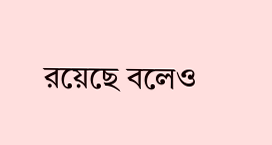রয়েছে বলেও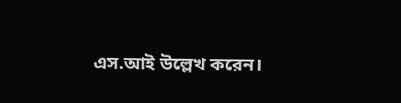এস.আই উল্লেখ করেন।